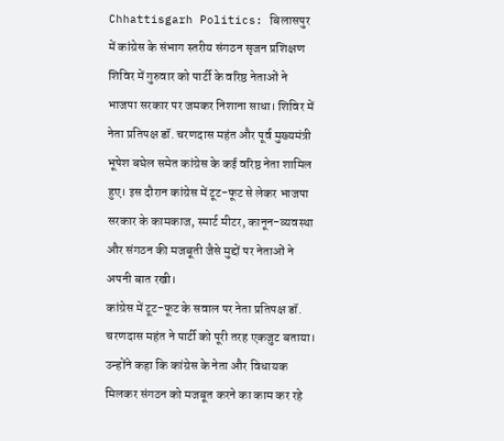Chhattisgarh Politics: बिलासपुर में कांग्रेस के संभाग स्तरीय संगठन सृजन प्रशिक्षण शिविर में गुरुवार को पार्टी के वरिष्ठ नेताओं ने भाजपा सरकार पर जमकर निशाना साधा। शिविर में नेता प्रतिपक्ष डॉ. चरणदास महंत और पूर्व मुख्यमंत्री भूपेश बघेल समेत कांग्रेस के कई वरिष्ठ नेता शामिल हुए। इस दौरान कांग्रेस में टूट-फूट से लेकर भाजपा सरकार के कामकाज, स्मार्ट मीटर, कानून-व्यवस्था और संगठन की मजबूती जैसे मुद्दों पर नेताओं ने अपनी बात रखी।
कांग्रेस में टूट-फूट के सवाल पर नेता प्रतिपक्ष डॉ. चरणदास महंत ने पार्टी को पूरी तरह एकजुट बताया। उन्होंने कहा कि कांग्रेस के नेता और विधायक मिलकर संगठन को मजबूत करने का काम कर रहे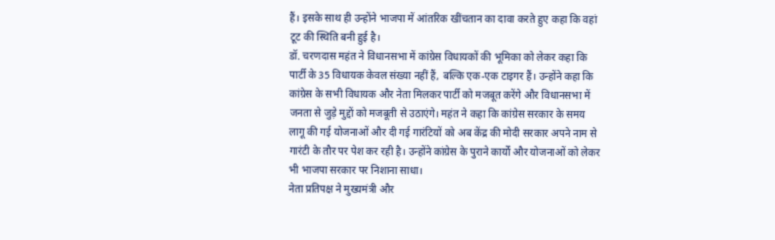हैं। इसके साथ ही उन्होंने भाजपा में आंतरिक खींचतान का दावा करते हुए कहा कि वहां टूट की स्थिति बनी हुई है।
डॉ. चरणदास महंत ने विधानसभा में कांग्रेस विधायकों की भूमिका को लेकर कहा कि पार्टी के 35 विधायक केवल संख्या नहीं हैं, बल्कि एक-एक टाइगर हैं। उन्होंने कहा कि कांग्रेस के सभी विधायक और नेता मिलकर पार्टी को मजबूत करेंगे और विधानसभा में जनता से जुड़े मुद्दों को मजबूती से उठाएंगे। महंत ने कहा कि कांग्रेस सरकार के समय लागू की गई योजनाओं और दी गई गारंटियों को अब केंद्र की मोदी सरकार अपने नाम से गारंटी के तौर पर पेश कर रही है। उन्होंने कांग्रेस के पुराने कार्यों और योजनाओं को लेकर भी भाजपा सरकार पर निशाना साधा।
नेता प्रतिपक्ष ने मुख्यमंत्री और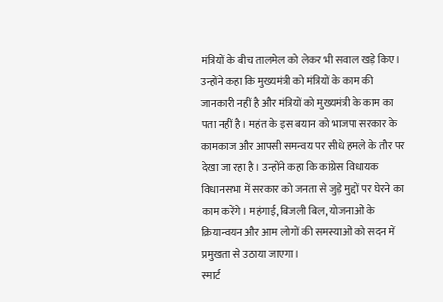मंत्रियों के बीच तालमेल को लेकर भी सवाल खड़े किए। उन्होंने कहा कि मुख्यमंत्री को मंत्रियों के काम की जानकारी नहीं है और मंत्रियों को मुख्यमंत्री के काम का पता नहीं है। महंत के इस बयान को भाजपा सरकार के कामकाज और आपसी समन्वय पर सीधे हमले के तौर पर देखा जा रहा है। उन्होंने कहा कि कांग्रेस विधायक विधानसभा में सरकार को जनता से जुड़े मुद्दों पर घेरने का काम करेंगे। महंगाई, बिजली बिल, योजनाओं के क्रियान्वयन और आम लोगों की समस्याओं को सदन में प्रमुखता से उठाया जाएगा।
स्मार्ट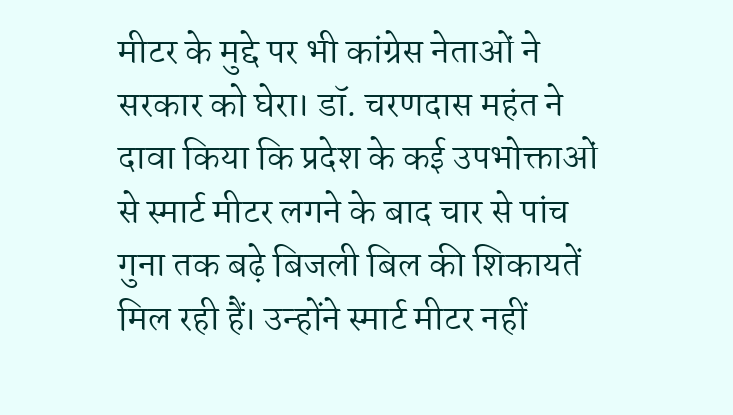मीटर के मुद्दे पर भी कांग्रेस नेताओं ने सरकार को घेरा। डॉ. चरणदास महंत ने दावा किया कि प्रदेश के कई उपभोक्ताओं से स्मार्ट मीटर लगने के बाद चार से पांच गुना तक बढ़े बिजली बिल की शिकायतें मिल रही हैं। उन्होंने स्मार्ट मीटर नहीं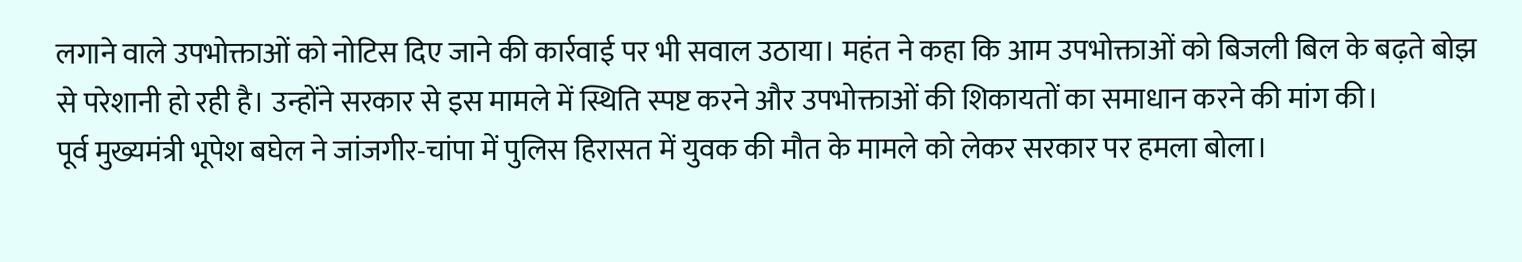लगाने वाले उपभोक्ताओं को नोटिस दिए जाने की कार्रवाई पर भी सवाल उठाया। महंत ने कहा कि आम उपभोक्ताओं को बिजली बिल के बढ़ते बोझ से परेशानी हो रही है। उन्होंने सरकार से इस मामले में स्थिति स्पष्ट करने और उपभोक्ताओं की शिकायतों का समाधान करने की मांग की।
पूर्व मुख्यमंत्री भूपेश बघेल ने जांजगीर-चांपा में पुलिस हिरासत में युवक की मौत के मामले को लेकर सरकार पर हमला बोला।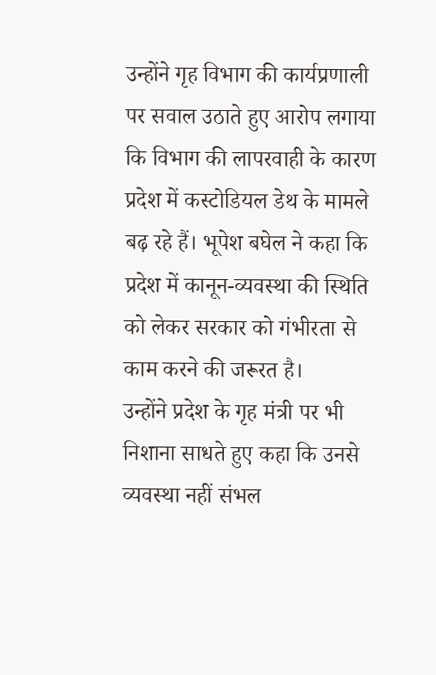उन्होंने गृह विभाग की कार्यप्रणाली पर सवाल उठाते हुए आरोप लगाया कि विभाग की लापरवाही के कारण प्रदेश में कस्टोडियल डेथ के मामले बढ़ रहे हैं। भूपेश बघेल ने कहा कि प्रदेश में कानून-व्यवस्था की स्थिति को लेकर सरकार को गंभीरता से काम करने की जरूरत है।
उन्होंने प्रदेश के गृह मंत्री पर भी निशाना साधते हुए कहा कि उनसे व्यवस्था नहीं संभल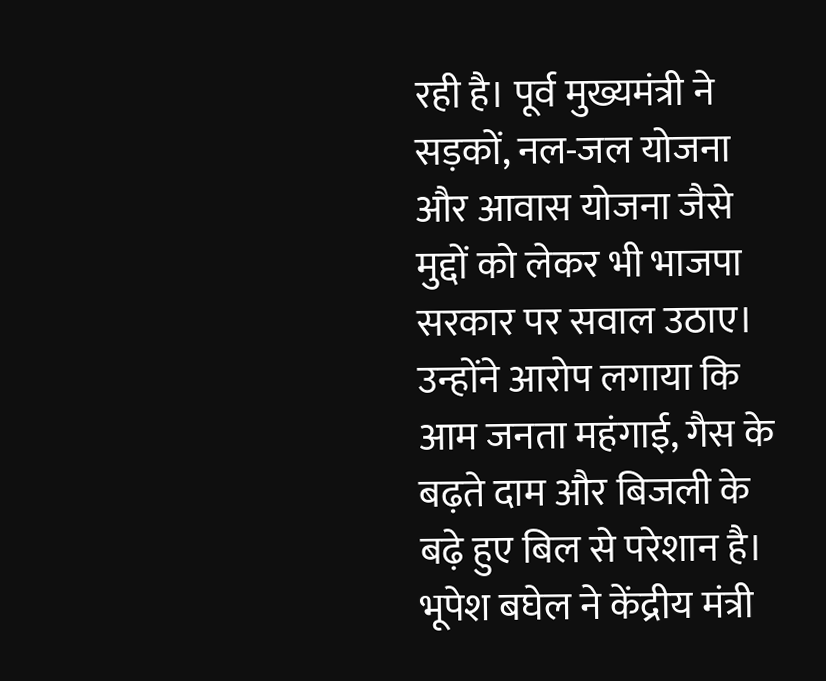रही है। पूर्व मुख्यमंत्री ने सड़कों, नल-जल योजना और आवास योजना जैसे मुद्दों को लेकर भी भाजपा सरकार पर सवाल उठाए। उन्होंने आरोप लगाया कि आम जनता महंगाई, गैस के बढ़ते दाम और बिजली के बढ़े हुए बिल से परेशान है।
भूपेश बघेल ने केंद्रीय मंत्री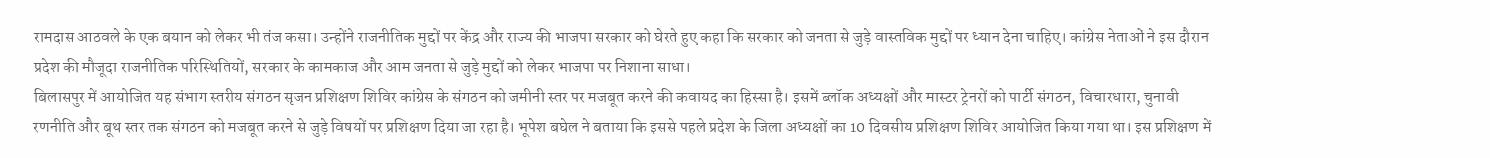रामदास आठवले के एक बयान को लेकर भी तंज कसा। उन्होंने राजनीतिक मुद्दों पर केंद्र और राज्य की भाजपा सरकार को घेरते हुए कहा कि सरकार को जनता से जुड़े वास्तविक मुद्दों पर ध्यान देना चाहिए। कांग्रेस नेताओं ने इस दौरान प्रदेश की मौजूदा राजनीतिक परिस्थितियों, सरकार के कामकाज और आम जनता से जुड़े मुद्दों को लेकर भाजपा पर निशाना साधा।
बिलासपुर में आयोजित यह संभाग स्तरीय संगठन सृजन प्रशिक्षण शिविर कांग्रेस के संगठन को जमीनी स्तर पर मजबूत करने की कवायद का हिस्सा है। इसमें ब्लॉक अध्यक्षों और मास्टर ट्रेनरों को पार्टी संगठन, विचारधारा, चुनावी रणनीति और बूथ स्तर तक संगठन को मजबूत करने से जुड़े विषयों पर प्रशिक्षण दिया जा रहा है। भूपेश बघेल ने बताया कि इससे पहले प्रदेश के जिला अध्यक्षों का 10 दिवसीय प्रशिक्षण शिविर आयोजित किया गया था। इस प्रशिक्षण में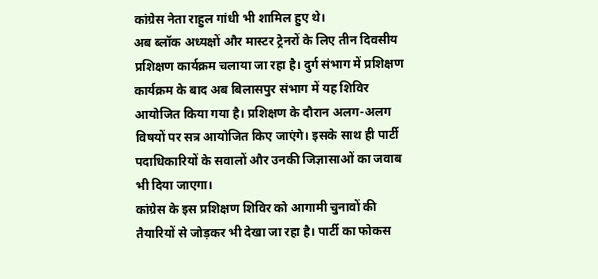कांग्रेस नेता राहुल गांधी भी शामिल हुए थे।
अब ब्लॉक अध्यक्षों और मास्टर ट्रेनरों के लिए तीन दिवसीय प्रशिक्षण कार्यक्रम चलाया जा रहा है। दुर्ग संभाग में प्रशिक्षण कार्यक्रम के बाद अब बिलासपुर संभाग में यह शिविर आयोजित किया गया है। प्रशिक्षण के दौरान अलग-अलग विषयों पर सत्र आयोजित किए जाएंगे। इसके साथ ही पार्टी पदाधिकारियों के सवालों और उनकी जिज्ञासाओं का जवाब भी दिया जाएगा।
कांग्रेस के इस प्रशिक्षण शिविर को आगामी चुनावों की तैयारियों से जोड़कर भी देखा जा रहा है। पार्टी का फोकस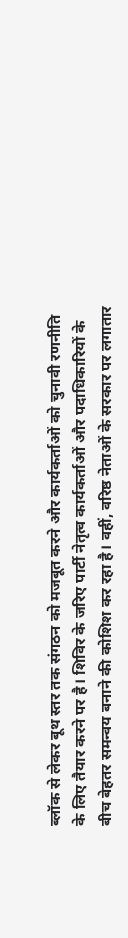ब्लॉक से लेकर बूथ स्तर तक संगठन को मजबूत करने और कार्यकर्ताओं को चुनावी रणनीति के लिए तैयार करने पर है। शिविर के जरिए पार्टी नेतृत्व कार्यकर्ताओं और पदाधिकारियों के बीच बेहतर समन्वय बनाने की कोशिश कर रहा है। वहीं, वरिष्ठ नेताओं के सरकार पर लगातार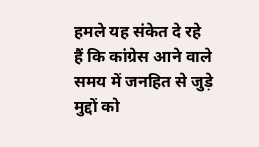हमले यह संकेत दे रहे हैं कि कांग्रेस आने वाले समय में जनहित से जुड़े मुद्दों को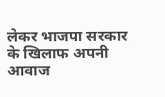लेकर भाजपा सरकार के खिलाफ अपनी आवाज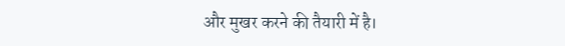और मुखर करने की तैयारी में है।